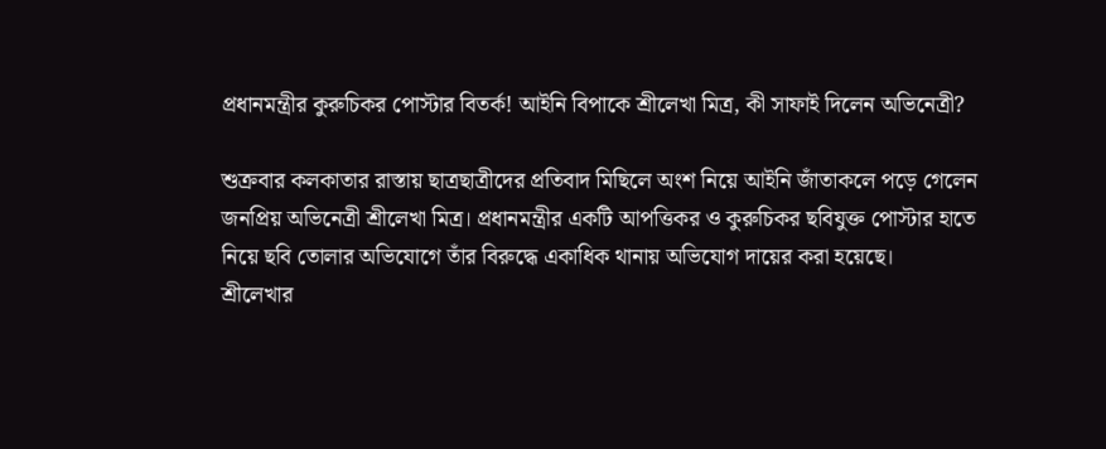প্রধানমন্ত্রীর কুরুচিকর পোস্টার বিতর্ক! আইনি বিপাকে শ্রীলেখা মিত্র, কী সাফাই দিলেন অভিনেত্রী?

শুক্রবার কলকাতার রাস্তায় ছাত্রছাত্রীদের প্রতিবাদ মিছিলে অংশ নিয়ে আইনি জাঁতাকলে পড়ে গেলেন জনপ্রিয় অভিনেত্রী শ্রীলেখা মিত্র। প্রধানমন্ত্রীর একটি আপত্তিকর ও কুরুচিকর ছবিযুক্ত পোস্টার হাতে নিয়ে ছবি তোলার অভিযোগে তাঁর বিরুদ্ধে একাধিক থানায় অভিযোগ দায়ের করা হয়েছে।
শ্রীলেখার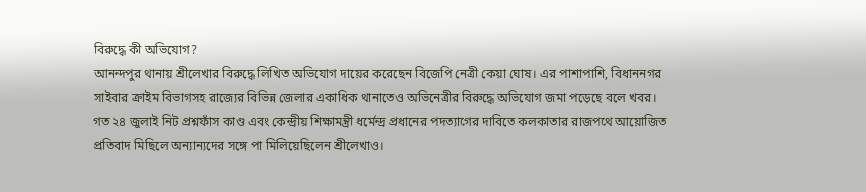বিরুদ্ধে কী অভিযোগ?
আনন্দপুর থানায় শ্রীলেখার বিরুদ্ধে লিখিত অভিযোগ দায়ের করেছেন বিজেপি নেত্রী কেয়া ঘোষ। এর পাশাপাশি, বিধাননগর সাইবার ক্রাইম বিভাগসহ রাজ্যের বিভিন্ন জেলার একাধিক থানাতেও অভিনেত্রীর বিরুদ্ধে অভিযোগ জমা পড়েছে বলে খবর।
গত ২৪ জুলাই নিট প্রশ্নফাঁস কাণ্ড এবং কেন্দ্রীয় শিক্ষামন্ত্রী ধর্মেন্দ্র প্রধানের পদত্যাগের দাবিতে কলকাতার রাজপথে আয়োজিত প্রতিবাদ মিছিলে অন্যান্যদের সঙ্গে পা মিলিয়েছিলেন শ্রীলেখাও।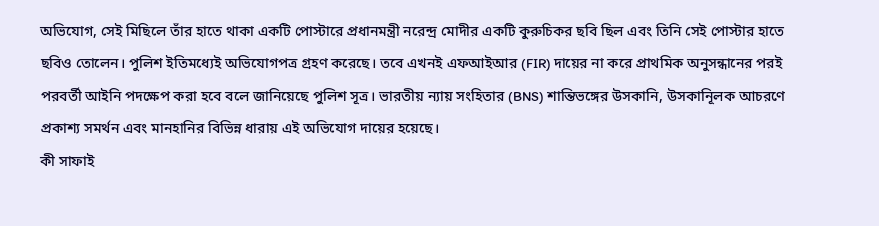অভিযোগ, সেই মিছিলে তাঁর হাতে থাকা একটি পোস্টারে প্রধানমন্ত্রী নরেন্দ্র মোদীর একটি কুরুচিকর ছবি ছিল এবং তিনি সেই পোস্টার হাতে ছবিও তোলেন। পুলিশ ইতিমধ্যেই অভিযোগপত্র গ্রহণ করেছে। তবে এখনই এফআইআর (FIR) দায়ের না করে প্রাথমিক অনুসন্ধানের পরই পরবর্তী আইনি পদক্ষেপ করা হবে বলে জানিয়েছে পুলিশ সূত্র। ভারতীয় ন্যায় সংহিতার (BNS) শান্তিভঙ্গের উসকানি, উসকানিূলক আচরণে প্রকাশ্য সমর্থন এবং মানহানির বিভিন্ন ধারায় এই অভিযোগ দায়ের হয়েছে।
কী সাফাই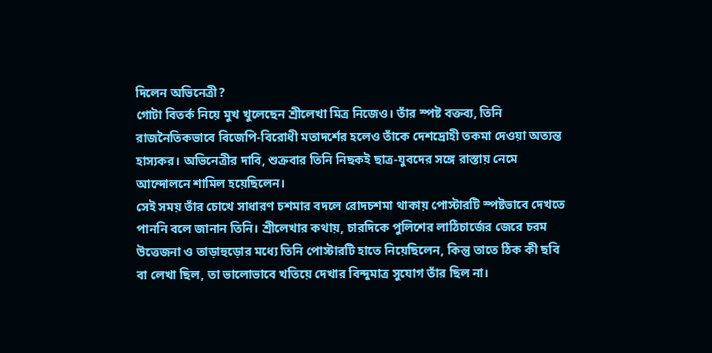দিলেন অভিনেত্রী?
গোটা বিতর্ক নিয়ে মুখ খুলেছেন শ্রীলেখা মিত্র নিজেও। তাঁর স্পষ্ট বক্তব্য, তিনি রাজনৈতিকভাবে বিজেপি-বিরোধী মতাদর্শের হলেও তাঁকে দেশদ্রোহী তকমা দেওয়া অত্যন্ত হাস্যকর। অভিনেত্রীর দাবি, শুক্রবার তিনি নিছকই ছাত্র-যুবদের সঙ্গে রাস্তায় নেমে আন্দোলনে শামিল হয়েছিলেন।
সেই সময় তাঁর চোখে সাধারণ চশমার বদলে রোদচশমা থাকায় পোস্টারটি স্পষ্টভাবে দেখতে পাননি বলে জানান তিনি। শ্রীলেখার কথায়, চারদিকে পুলিশের লাঠিচার্জের জেরে চরম উত্তেজনা ও তাড়াহুড়োর মধ্যে তিনি পোস্টারটি হাতে নিয়েছিলেন, কিন্তু তাতে ঠিক কী ছবি বা লেখা ছিল, তা ভালোভাবে খতিয়ে দেখার বিন্দুমাত্র সুযোগ তাঁর ছিল না।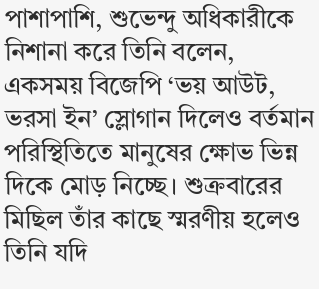পাশাপাশি, শুভেন্দু অধিকারীকে নিশানা করে তিনি বলেন, একসময় বিজেপি ‘ভয় আউট, ভরসা ইন’ স্লোগান দিলেও বর্তমান পরিস্থিতিতে মানুষের ক্ষোভ ভিন্ন দিকে মোড় নিচ্ছে। শুক্রবারের মিছিল তাঁর কাছে স্মরণীয় হলেও তিনি যদি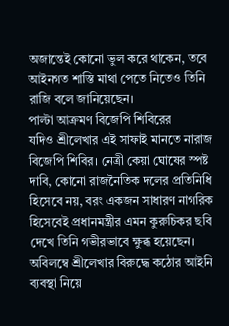অজান্তেই কোনো ভুল করে থাকেন, তবে আইনগত শাস্তি মাথা পেতে নিতেও তিনি রাজি বলে জানিয়েছেন।
পাল্টা আক্রমণ বিজেপি শিবিরের
যদিও শ্রীলেখার এই সাফাই মানতে নারাজ বিজেপি শিবির। নেত্রী কেয়া ঘোষের স্পষ্ট দাবি, কোনো রাজনৈতিক দলের প্রতিনিধি হিসেবে নয়, বরং একজন সাধারণ নাগরিক হিসেবেই প্রধানমন্ত্রীর এমন কুরুচিকর ছবি দেখে তিনি গভীরভাবে ক্ষুব্ধ হয়েছেন। অবিলম্বে শ্রীলেখার বিরুদ্ধে কঠোর আইনি ব্যবস্থা নিয়ে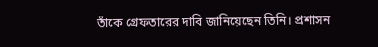তাঁকে গ্রেফতারের দাবি জানিয়েছেন তিনি। প্রশাসন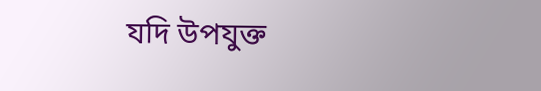যদি উপযুক্ত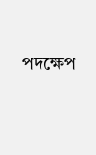পদক্ষেপ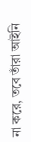না করে, তবে তাঁরা আইনি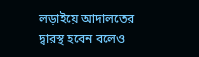লড়াইয়ে আদালতের দ্বারস্থ হবেন বলেও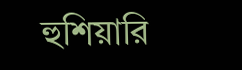হুশিয়ারি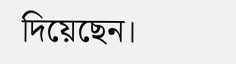দিয়েছেন।